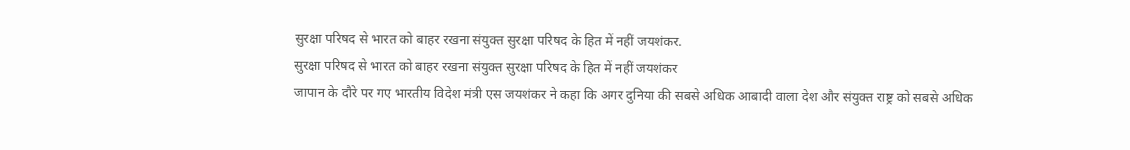सुरक्षा परिषद से भारत को बाहर रखना संयुक्त सुरक्षा परिषद के हित में नहीं जयशंकर.
सुरक्षा परिषद से भारत को बाहर रखना संयुक्त सुरक्षा परिषद के हित में नहीं जयशंकर
जापान के दौरे पर गए भारतीय विदेश मंत्री एस जयशंकर ने कहा कि अगर दुनिया की सबसे अधिक आबादी वाला देश और संयुक्त राष्ट्र को सबसे अधिक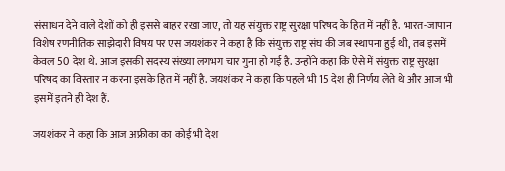संसाधन देने वाले देशों को ही इससे बाहर रखा जाए, तो यह संयुक्त राष्ट्र सुरक्षा परिषद के हित में नहीं है. भारत-जापान विशेष रणनीतिक साझेदारी विषय पर एस जयशंकर ने कहा है कि संयुक्त राष्ट्र संघ की जब स्थापना हुई थी, तब इसमें केवल 50 देश थे. आज इसकी सदस्य संख्या लगभग चार गुना हो गई है. उन्होंने कहा कि ऐसे में संयुक्त राष्ट्र सुरक्षा परिषद का विस्तार न करना इसके हित में नहीं है. जयशंकर ने कहा कि पहले भी 15 देश ही निर्णय लेते थे और आज भी इसमें इतने ही देश हैं.

जयशंकर ने कहा कि आज अफ्रीका का कोई भी देश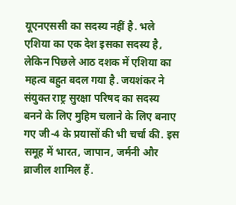यूएनएससी का सदस्य नहीं है. भले एशिया का एक देश इसका सदस्य है, लेकिन पिछले आठ दशक में एशिया का महत्व बहुत बदल गया है. जयशंकर ने संयुक्त राष्ट्र सुरक्षा परिषद का सदस्य बनने के लिए मुहिम चलाने के लिए बनाए गए जी-4 के प्रयासों की भी चर्चा की. इस समूह में भारत, जापान, जर्मनी और ब्राजील शामिल हैं.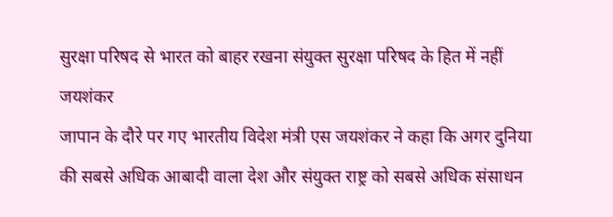सुरक्षा परिषद से भारत को बाहर रखना संयुक्त सुरक्षा परिषद के हित में नहीं जयशंकर
जापान के दौरे पर गए भारतीय विदेश मंत्री एस जयशंकर ने कहा कि अगर दुनिया की सबसे अधिक आबादी वाला देश और संयुक्त राष्ट्र को सबसे अधिक संसाधन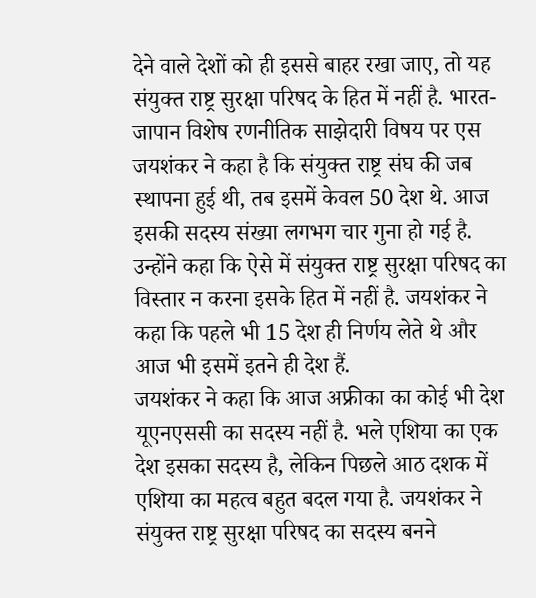देने वाले देशों को ही इससे बाहर रखा जाए, तो यह संयुक्त राष्ट्र सुरक्षा परिषद के हित में नहीं है. भारत-जापान विशेष रणनीतिक साझेदारी विषय पर एस जयशंकर ने कहा है कि संयुक्त राष्ट्र संघ की जब स्थापना हुई थी, तब इसमें केवल 50 देश थे. आज इसकी सदस्य संख्या लगभग चार गुना हो गई है. उन्होंने कहा कि ऐसे में संयुक्त राष्ट्र सुरक्षा परिषद का विस्तार न करना इसके हित में नहीं है. जयशंकर ने कहा कि पहले भी 15 देश ही निर्णय लेते थे और आज भी इसमें इतने ही देश हैं.
जयशंकर ने कहा कि आज अफ्रीका का कोई भी देश यूएनएससी का सदस्य नहीं है. भले एशिया का एक देश इसका सदस्य है, लेकिन पिछले आठ दशक में एशिया का महत्व बहुत बदल गया है. जयशंकर ने संयुक्त राष्ट्र सुरक्षा परिषद का सदस्य बनने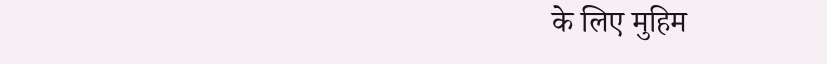के लिए मुहिम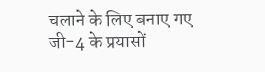चलाने के लिए बनाए गए जी-4 के प्रयासों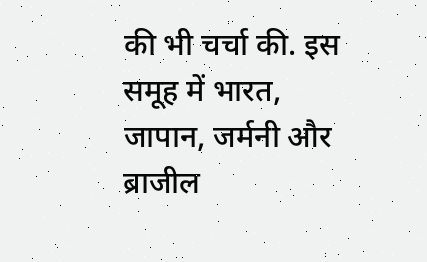की भी चर्चा की. इस समूह में भारत, जापान, जर्मनी और ब्राजील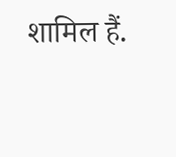शामिल हैं.